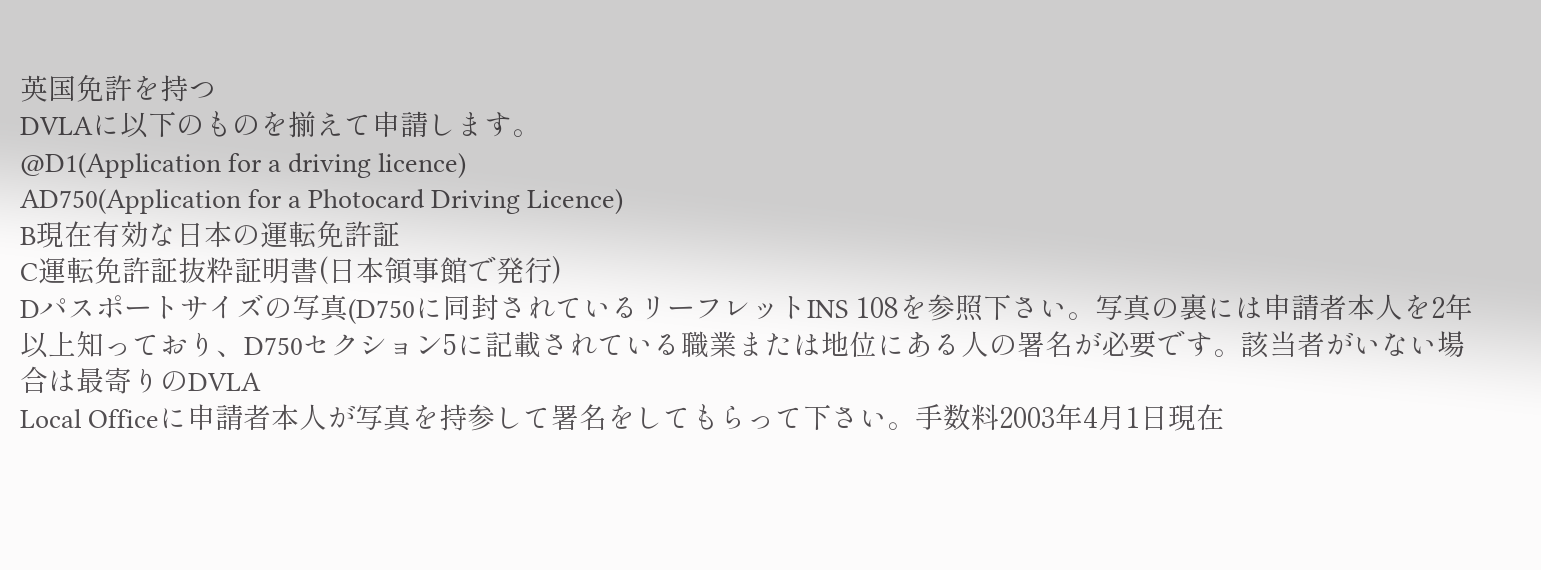英国免許を持つ
DVLAに以下のものを揃えて申請します。
@D1(Application for a driving licence)
AD750(Application for a Photocard Driving Licence)
B現在有効な日本の運転免許証
C運転免許証抜粋証明書(日本領事館で発行)
Dパスポートサイズの写真(D750に同封されているリーフレットINS 108を参照下さい。写真の裏には申請者本人を2年以上知っており、D750セクション5に記載されている職業または地位にある人の署名が必要です。該当者がいない場合は最寄りのDVLA
Local Officeに申請者本人が写真を持参して署名をしてもらって下さい。手数料2003年4月1日現在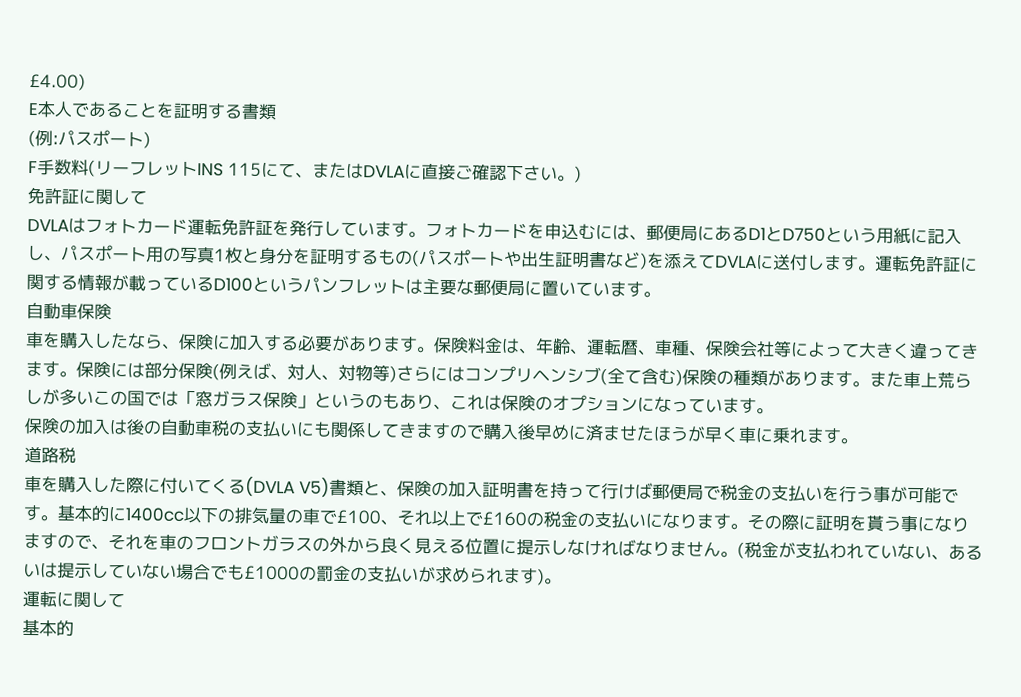£4.00)
E本人であることを証明する書類
(例:パスポート)
F手数料(リーフレットINS 115にて、またはDVLAに直接ご確認下さい。)
免許証に関して
DVLAはフォトカード運転免許証を発行しています。フォトカードを申込むには、郵便局にあるD1とD750という用紙に記入し、パスポート用の写真1枚と身分を証明するもの(パスポートや出生証明書など)を添えてDVLAに送付します。運転免許証に関する情報が載っているD100というパンフレットは主要な郵便局に置いています。
自動車保険
車を購入したなら、保険に加入する必要があります。保険料金は、年齢、運転暦、車種、保険会社等によって大きく違ってきます。保険には部分保険(例えば、対人、対物等)さらにはコンプリヘンシブ(全て含む)保険の種類があります。また車上荒らしが多いこの国では「窓ガラス保険」というのもあり、これは保険のオプションになっています。
保険の加入は後の自動車税の支払いにも関係してきますので購入後早めに済ませたほうが早く車に乗れます。
道路税
車を購入した際に付いてくる(DVLA V5)書類と、保険の加入証明書を持って行けば郵便局で税金の支払いを行う事が可能です。基本的に1400cc以下の排気量の車で£100、それ以上で£160の税金の支払いになります。その際に証明を貰う事になりますので、それを車のフロントガラスの外から良く見える位置に提示しなければなりません。(税金が支払われていない、あるいは提示していない場合でも£1000の罰金の支払いが求められます)。
運転に関して
基本的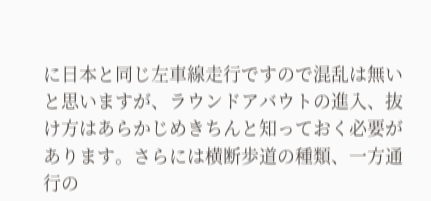に日本と同じ左車線走行ですので混乱は無いと思いますが、ラウンドアバウトの進入、抜け方はあらかじめきちんと知っておく必要があります。さらには横断歩道の種類、一方通行の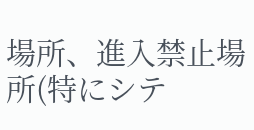場所、進入禁止場所(特にシテ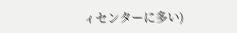ィセンターに多い)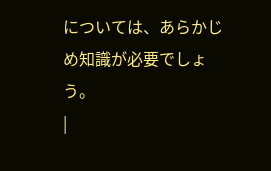については、あらかじめ知識が必要でしょう。
|